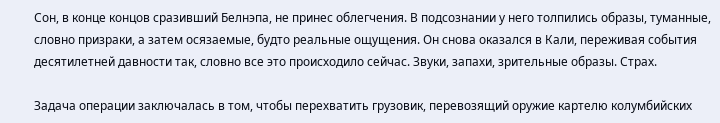Сон, в конце концов сразивший Белнэпа, не принес облегчения. В подсознании у него толпились образы, туманные, словно призраки, а затем осязаемые, будто реальные ощущения. Он снова оказался в Кали, переживая события десятилетней давности так, словно все это происходило сейчас. Звуки, запахи, зрительные образы. Страх.

Задача операции заключалась в том, чтобы перехватить грузовик, перевозящий оружие картелю колумбийских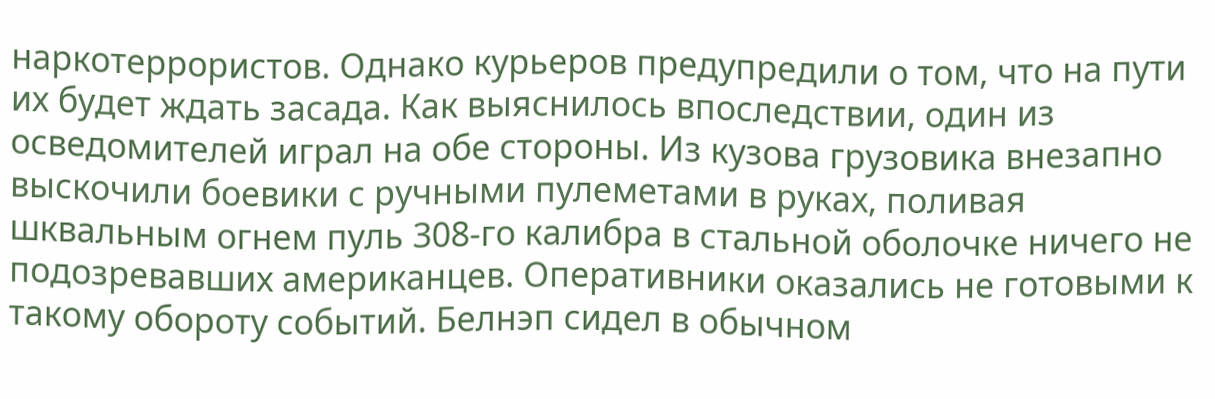наркотеррористов. Однако курьеров предупредили о том, что на пути их будет ждать засада. Как выяснилось впоследствии, один из осведомителей играл на обе стороны. Из кузова грузовика внезапно выскочили боевики с ручными пулеметами в руках, поливая шквальным огнем пуль 308-го калибра в стальной оболочке ничего не подозревавших американцев. Оперативники оказались не готовыми к такому обороту событий. Белнэп сидел в обычном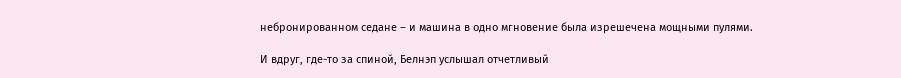небронированном седане – и машина в одно мгновение была изрешечена мощными пулями.

И вдруг, где-то за спиной, Белнэп услышал отчетливый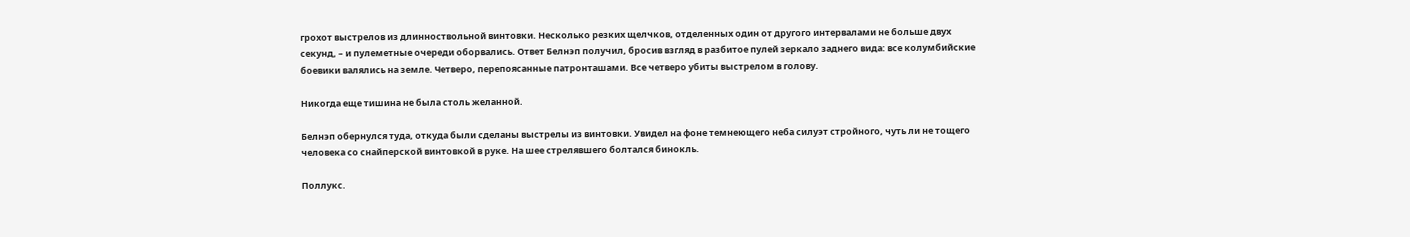грохот выстрелов из длинноствольной винтовки. Несколько резких щелчков, отделенных один от другого интервалами не больше двух секунд, – и пулеметные очереди оборвались. Ответ Белнэп получил, бросив взгляд в разбитое пулей зеркало заднего вида: все колумбийские боевики валялись на земле. Четверо, перепоясанные патронташами. Все четверо убиты выстрелом в голову.

Никогда еще тишина не была столь желанной.

Белнэп обернулся туда, откуда были сделаны выстрелы из винтовки. Увидел на фоне темнеющего неба силуэт стройного, чуть ли не тощего человека со снайперской винтовкой в руке. На шее стрелявшего болтался бинокль.

Поллукс.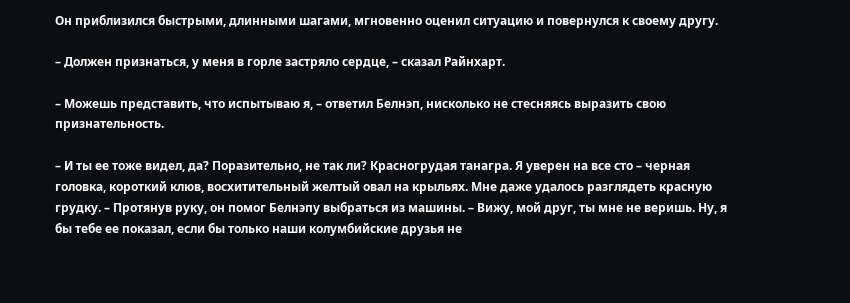Он приблизился быстрыми, длинными шагами, мгновенно оценил ситуацию и повернулся к своему другу.

– Должен признаться, у меня в горле застряло сердце, – сказал Райнхарт.

– Можешь представить, что испытываю я, – ответил Белнэп, нисколько не стесняясь выразить свою признательность.

– И ты ее тоже видел, да? Поразительно, не так ли? Красногрудая танагра. Я уверен на все сто – черная головка, короткий клюв, восхитительный желтый овал на крыльях. Мне даже удалось разглядеть красную грудку. – Протянув руку, он помог Белнэпу выбраться из машины. – Вижу, мой друг, ты мне не веришь. Ну, я бы тебе ее показал, если бы только наши колумбийские друзья не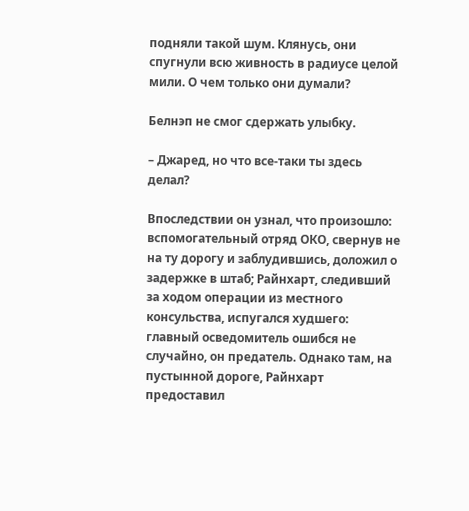подняли такой шум. Клянусь, они спугнули всю живность в радиусе целой мили. О чем только они думали?

Белнэп не смог сдержать улыбку.

– Джаред, но что все-таки ты здесь делал?

Впоследствии он узнал, что произошло: вспомогательный отряд ОКО, свернув не на ту дорогу и заблудившись, доложил о задержке в штаб; Райнхарт, следивший за ходом операции из местного консульства, испугался худшего: главный осведомитель ошибся не случайно, он предатель. Однако там, на пустынной дороге, Райнхарт предоставил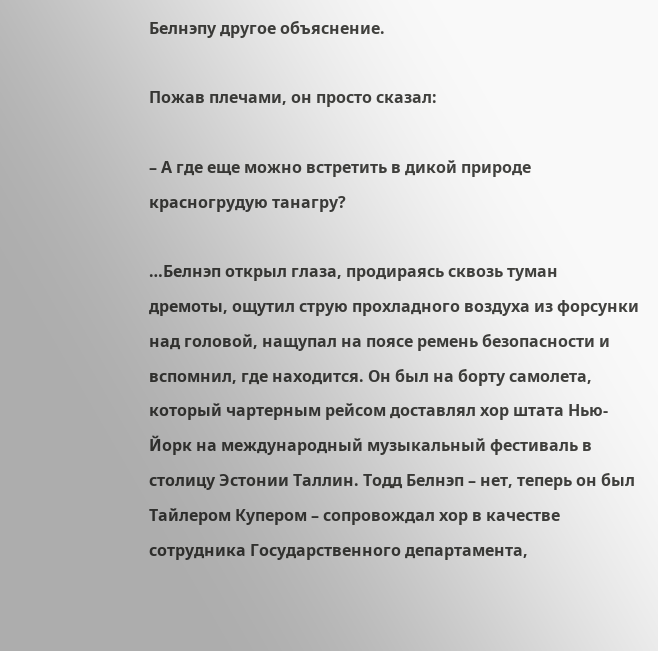Белнэпу другое объяснение.

Пожав плечами, он просто сказал:

– А где еще можно встретить в дикой природе красногрудую танагру?

…Белнэп открыл глаза, продираясь сквозь туман дремоты, ощутил струю прохладного воздуха из форсунки над головой, нащупал на поясе ремень безопасности и вспомнил, где находится. Он был на борту самолета, который чартерным рейсом доставлял хор штата Нью-Йорк на международный музыкальный фестиваль в столицу Эстонии Таллин. Тодд Белнэп – нет, теперь он был Тайлером Купером – сопровождал хор в качестве сотрудника Государственного департамента,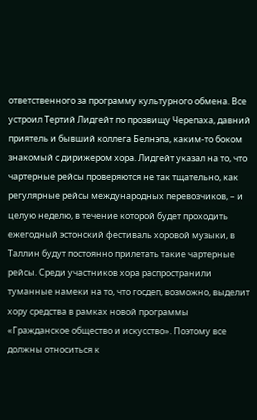ответственного за программу культурного обмена. Все устроил Тертий Лидгейт по прозвищу Черепаха, давний приятель и бывший коллега Белнэпа, каким-то боком знакомый с дирижером хора. Лидгейт указал на то, что чартерные рейсы проверяются не так тщательно, как регулярные рейсы международных перевозчиков, – и целую неделю, в течение которой будет проходить ежегодный эстонский фестиваль хоровой музыки, в Таллин будут постоянно прилетать такие чартерные рейсы. Среди участников хора распространили туманные намеки на то, что госдеп, возможно, выделит хору средства в рамках новой программы «Гражданское общество и искусство». Поэтому все должны относиться к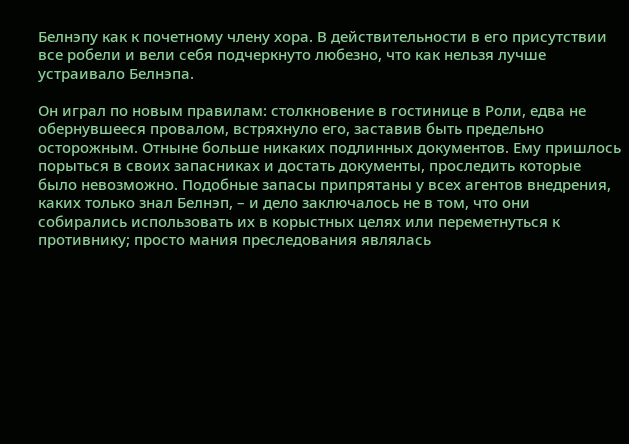Белнэпу как к почетному члену хора. В действительности в его присутствии все робели и вели себя подчеркнуто любезно, что как нельзя лучше устраивало Белнэпа.

Он играл по новым правилам: столкновение в гостинице в Роли, едва не обернувшееся провалом, встряхнуло его, заставив быть предельно осторожным. Отныне больше никаких подлинных документов. Ему пришлось порыться в своих запасниках и достать документы, проследить которые было невозможно. Подобные запасы припрятаны у всех агентов внедрения, каких только знал Белнэп, – и дело заключалось не в том, что они собирались использовать их в корыстных целях или переметнуться к противнику; просто мания преследования являлась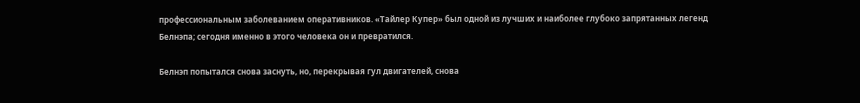профессиональным заболеванием оперативников. «Тайлер Купер» был одной из лучших и наиболее глубоко запрятанных легенд Белнэпа; сегодня именно в этого человека он и превратился.

Белнэп попытался снова заснуть, но, перекрывая гул двигателей, снова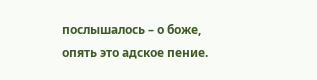послышалось – о боже, опять это адское пение.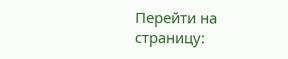Перейти на страницу: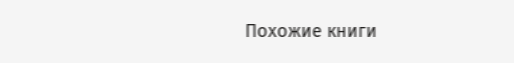Похожие книги